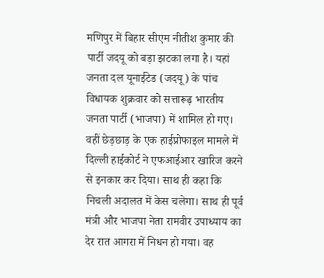मणिपुर में बिहार सीएम नीतीश कुमार की पार्टी जदयू को बड़ा झटका लगा है। यहां जनता दल यूनाईटेड (जदयू) के पांच विधायक शुक्रवार को सत्तारूढ़ भारतीय जनता पार्टी (भाजपा) में शामिल हो गए। वहीं छेड़छाड़ के एक हाईप्रोफाइल मामले में दिल्ली हाईकोर्ट ने एफआईआर खारिज करने से इनकार कर दिया। साथ ही कहा कि निचली अदालत में केस चलेगा। साथ ही पूर्व मंत्री और भाजपा नेता रामवीर उपाध्याय का देर रात आगरा में निधन हो गया। वह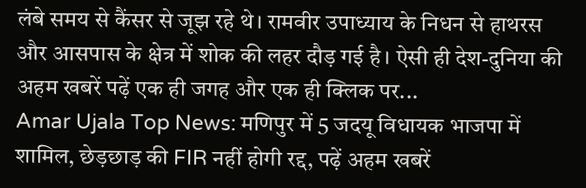लंबे समय से कैंसर से जूझ रहे थे। रामवीर उपाध्याय के निधन से हाथरस और आसपास के क्षेत्र में शोक की लहर दौड़ गई है। ऐसी ही देश-दुनिया की अहम खबरें पढ़ें एक ही जगह और एक ही क्लिक पर...
Amar Ujala Top News: मणिपुर में 5 जदयू विधायक भाजपा में शामिल, छेड़छाड़ की FIR नहीं होगी रद्द, पढ़ें अहम खबरें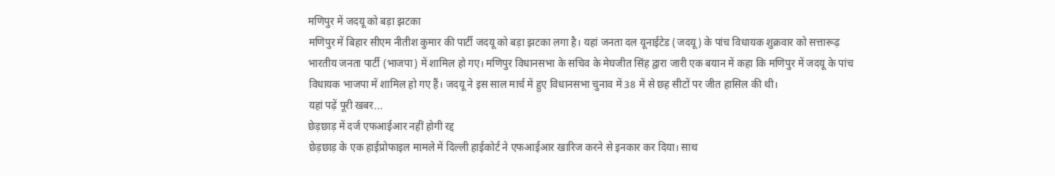मणिपुर में जदयू को बड़ा झटका
मणिपुर में बिहार सीएम नीतीश कुमार की पार्टी जदयू को बड़ा झटका लगा है। यहां जनता दल यूनाईटेड (जदयू) के पांच विधायक शुक्रवार को सत्तारूढ़ भारतीय जनता पार्टी (भाजपा) में शामिल हो गए। मणिपुर विधानसभा के सचिव के मेघजीत सिंह द्वारा जारी एक बयान में कहा कि मणिपुर में जदयू के पांच विधायक भाजपा में शामिल हो गए हैं। जदयू ने इस साल मार्च में हुए विधानसभा चुनाव में 38 में से छह सीटों पर जीत हासिल की थी।
यहां पढ़ें पूरी खबर...
छेड़छाड़ में दर्ज एफआईआर नहीं होगी रद्द
छेड़छाड़ के एक हाईप्रोफाइल मामले में दिल्ली हाईकोर्ट ने एफआईआर खारिज करने से इनकार कर दिया। साथ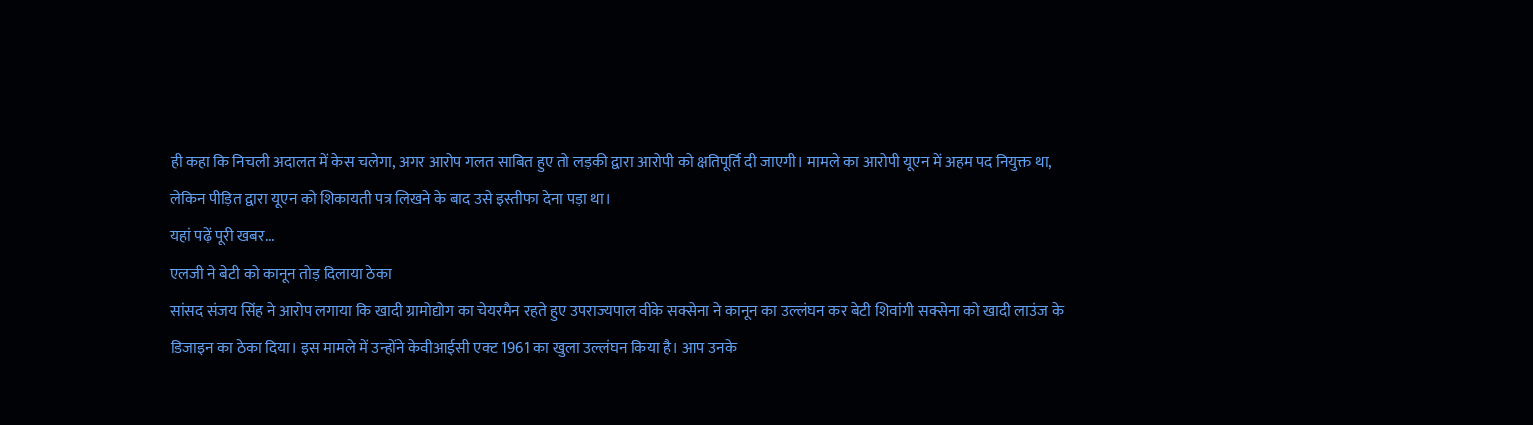ही कहा कि निचली अदालत में केस चलेगा, अगर आरोप गलत साबित हुए तो लड़की द्वारा आरोपी को क्षतिपूर्ति दी जाएगी। मामले का आरोपी यूएन में अहम पद नियुक्त था, लेकिन पीड़ित द्वारा यूएन को शिकायती पत्र लिखने के बाद उसे इस्तीफा देना पड़ा था।
यहां पढ़ें पूरी खबर...
एलजी ने बेटी को कानून तोड़ दिलाया ठेका
सांसद संजय सिंह ने आरोप लगाया कि खादी ग्रामोद्योग का चेयरमैन रहते हुए उपराज्यपाल वीके सक्सेना ने कानून का उल्लंघन कर बेटी शिवांगी सक्सेना को खादी लाउंज के डिजाइन का ठेका दिया। इस मामले में उन्होंने केवीआईसी एक्ट 1961 का खुला उल्लंघन किया है। आप उनके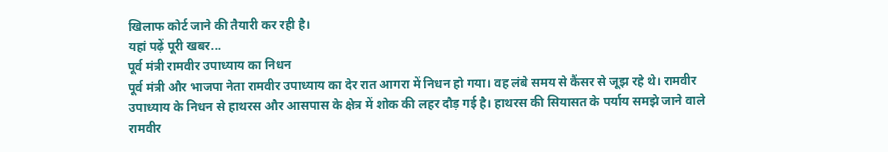खिलाफ कोर्ट जाने की तैयारी कर रही है।
यहां पढ़ें पूरी खबर...
पूर्व मंत्री रामवीर उपाध्याय का निधन
पूर्व मंत्री और भाजपा नेता रामवीर उपाध्याय का देर रात आगरा में निधन हो गया। वह लंबे समय से कैंसर से जूझ रहे थे। रामवीर उपाध्याय के निधन से हाथरस और आसपास के क्षेत्र में शोक की लहर दौड़ गई है। हाथरस की सियासत के पर्याय समझे जाने वाले रामवीर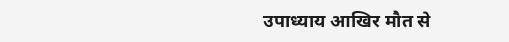उपाध्याय आखिर मौत से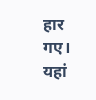हार गए।
यहां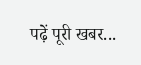पढ़ें पूरी खबर...